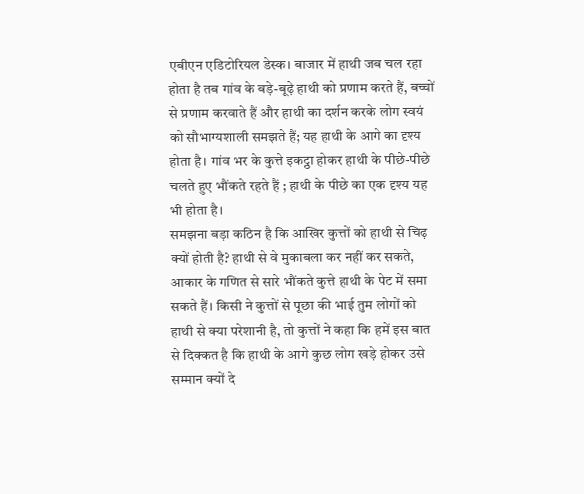एबीएन एडिटोरियल डेस्क। बाजार में हाथी जब चल रहा होता है तब गांव के बड़े-बूढ़े हाथी को प्रणाम करते हैं, बच्चों से प्रणाम करवाते हैं और हाथी का दर्शन करके लोग स्वयं को सौभाग्यशाली समझते हैं; यह हाथी के आगे का दृश्य होता है। गांव भर के कुत्ते इकट्ठा होकर हाथी के पीछे-पीछे चलते हुए भौंकते रहते हैं ; हाथी के पीछे का एक दृश्य यह भी होता है।
समझना बड़ा कठिन है कि आखिर कुत्तों को हाथी से चिढ़ क्यों होती है? हाथी से वे मुकाबला कर नहीं कर सकते, आकार के गणित से सारे भौंकते कुत्ते हाथी के पेट में समा सकते हैं। किसी ने कुत्तों से पूछा की भाई तुम लोगों को हाथी से क्या परेशानी है, तो कुत्तों ने कहा कि हमें इस बात से दिक्कत है कि हाथी के आगे कुछ लोग खड़े होकर उसे सम्मान क्यों दे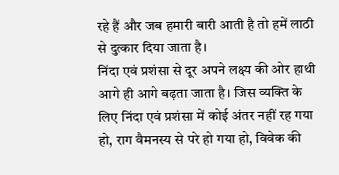रहे हैं और जब हमारी बारी आती है तो हमें लाठी से दुत्कार दिया जाता है।
निंदा एवं प्रशंसा से दूर अपने लक्ष्य की ओर हाथी आगे ही आगे बढ़ता जाता है। जिस व्यक्ति के लिए निंदा एवं प्रशंसा में कोई अंतर नहीं रह गया हो, राग वैमनस्य से परे हो गया हो, विवेक की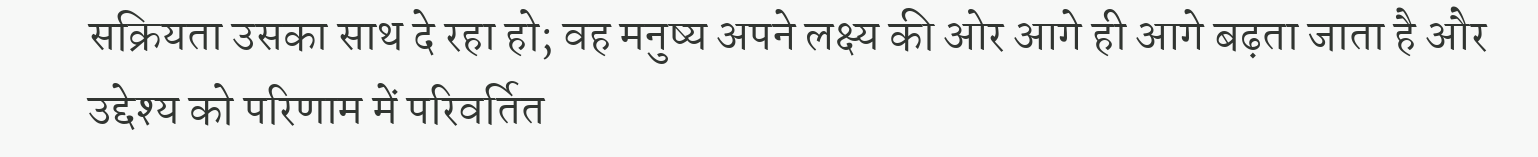सक्रियता उसका साथ दे रहा हो; वह मनुष्य अपने लक्ष्य की ओर आगे ही आगे बढ़ता जाता है और उद्देश्य को परिणाम में परिवर्तित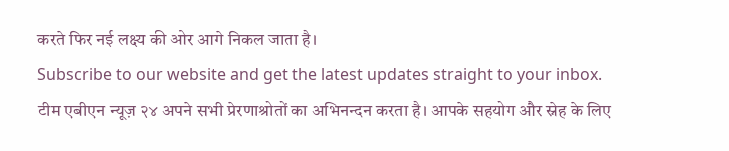करते फिर नई लक्ष्य की ओर आगे निकल जाता है।
Subscribe to our website and get the latest updates straight to your inbox.
टीम एबीएन न्यूज़ २४ अपने सभी प्रेरणाश्रोतों का अभिनन्दन करता है। आपके सहयोग और स्नेह के लिए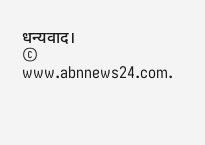धन्यवाद।
© www.abnnews24.com.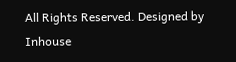All Rights Reserved. Designed by Inhouse